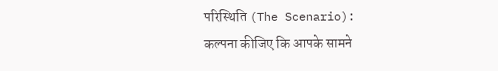परिस्थिति (The Scenario):
कल्पना कीजिए कि आपके सामने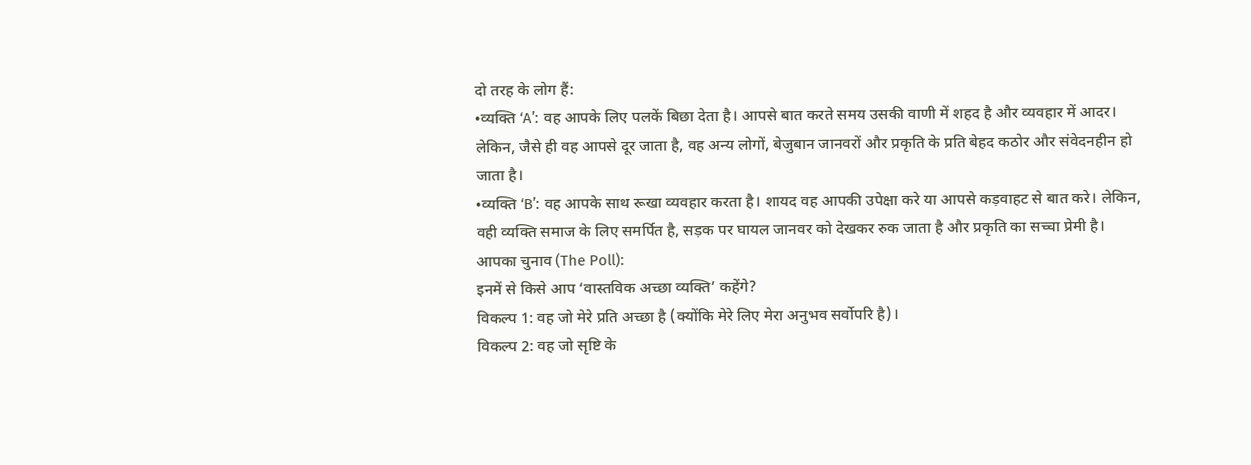दो तरह के लोग हैं:
•व्यक्ति ‘A’: वह आपके लिए पलकें बिछा देता है। आपसे बात करते समय उसकी वाणी में शहद है और व्यवहार में आदर। लेकिन, जैसे ही वह आपसे दूर जाता है, वह अन्य लोगों, बेजुबान जानवरों और प्रकृति के प्रति बेहद कठोर और संवेदनहीन हो जाता है।
•व्यक्ति ‘B’: वह आपके साथ रूखा व्यवहार करता है। शायद वह आपकी उपेक्षा करे या आपसे कड़वाहट से बात करे। लेकिन, वही व्यक्ति समाज के लिए समर्पित है, सड़क पर घायल जानवर को देखकर रुक जाता है और प्रकृति का सच्चा प्रेमी है।
आपका चुनाव (The Poll):
इनमें से किसे आप ‘वास्तविक अच्छा व्यक्ति’ कहेंगे?
विकल्प 1: वह जो मेरे प्रति अच्छा है (क्योंकि मेरे लिए मेरा अनुभव सर्वोपरि है)।
विकल्प 2: वह जो सृष्टि के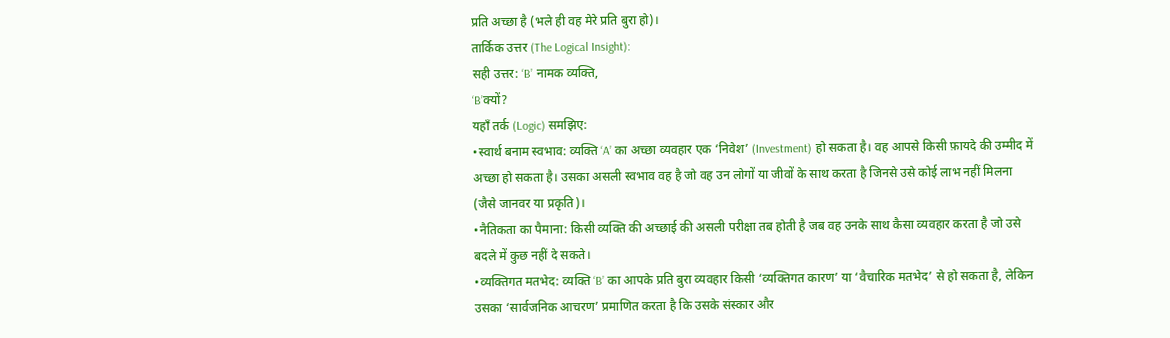प्रति अच्छा है (भले ही वह मेरे प्रति बुरा हो)।
तार्किक उत्तर (The Logical Insight):
सही उत्तर: ‘B’ नामक व्यक्ति,
‘B’क्यों?
यहाँ तर्क (Logic) समझिए:
•स्वार्थ बनाम स्वभाव: व्यक्ति ‘A’ का अच्छा व्यवहार एक ‘निवेश’ (Investment) हो सकता है। वह आपसे किसी फ़ायदे की उम्मीद में अच्छा हो सकता है। उसका असली स्वभाव वह है जो वह उन लोगों या जीवों के साथ करता है जिनसे उसे कोई लाभ नहीं मिलना (जैसे जानवर या प्रकृति)।
•नैतिकता का पैमाना: किसी व्यक्ति की अच्छाई की असली परीक्षा तब होती है जब वह उनके साथ कैसा व्यवहार करता है जो उसे बदले में कुछ नहीं दे सकते।
•व्यक्तिगत मतभेद: व्यक्ति ‘B’ का आपके प्रति बुरा व्यवहार किसी ‘व्यक्तिगत कारण’ या ‘वैचारिक मतभेद’ से हो सकता है, लेकिन उसका ‘सार्वजनिक आचरण’ प्रमाणित करता है कि उसके संस्कार और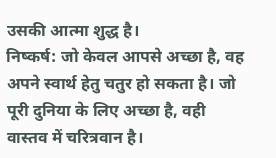उसकी आत्मा शुद्ध है।
निष्कर्ष: जो केवल आपसे अच्छा है, वह अपने स्वार्थ हेतु चतुर हो सकता है। जो पूरी दुनिया के लिए अच्छा है, वही वास्तव में चरित्रवान है।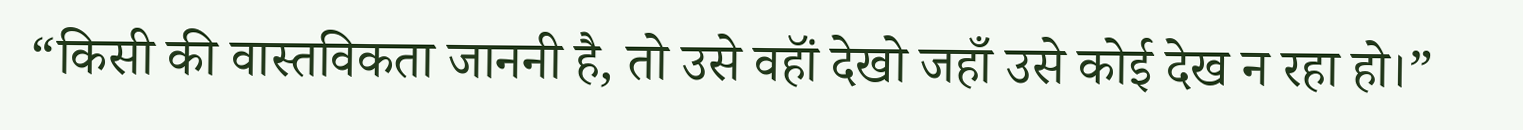“किसी की वास्तविकता जाननी है, तो उसे वहॉं देखो जहाँ उसे कोई देख न रहा हो।”